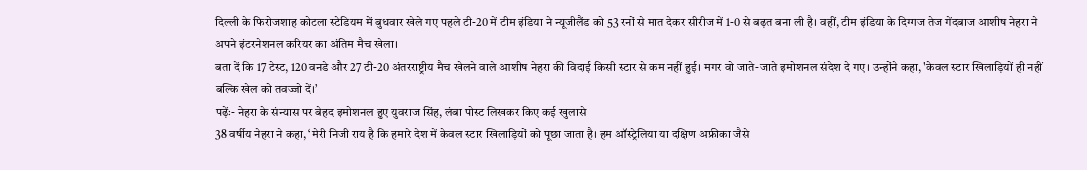दिल्ली के फिरोजशाह कोटला स्टेडियम में बुधवार खेले गए पहले टी-20 में टीम इंडिया ने न्यूजीलैंड को 53 रनों से मात देकर सीरीज में 1-0 से बढ़त बना ली है। वहीं, टीम इंडिया के दिग्गज तेज गेंदबाज आशीष नेहरा ने अपने इंटरनेशनल करियर का अंतिम मैच खेला।
बता दें कि 17 टेस्ट, 120 वनडे और 27 टी-20 अंतरराष्ट्रीय मैच खेलने वाले आशीष नेहरा की विदाई किसी स्टार से कम नहीं हुई। मगर वो जाते-जाते इमोशनल संदेश दे गए। उन्होंने कहा, 'केवल स्टार खिलाड़ियों ही नहीं बल्कि खेल को तवज्जो दें।’
पढ़ेंः- नेहरा के संन्यास पर बेहद इमोशनल हुए युवराज सिंह, लंबा पोस्ट लिखकर किए कई खुलासे
38 वर्षीय नेहरा ने कहा, ‘मेरी निजी राय है कि हमारे देश में केवल स्टार खिलाड़ियों को पूछा जाता है। हम ऑस्ट्रेलिया या दक्षिण अफ्रीका जैसे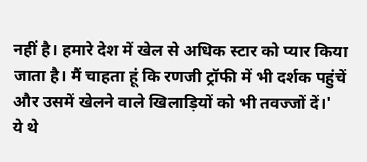नहीं है। हमारे देश में खेल से अधिक स्टार को प्यार किया जाता है। मैं चाहता हूं कि रणजी ट्रॉफी में भी दर्शक पहुंचें और उसमें खेलने वाले खिलाड़ियों को भी तवज्जों दें।'
ये थे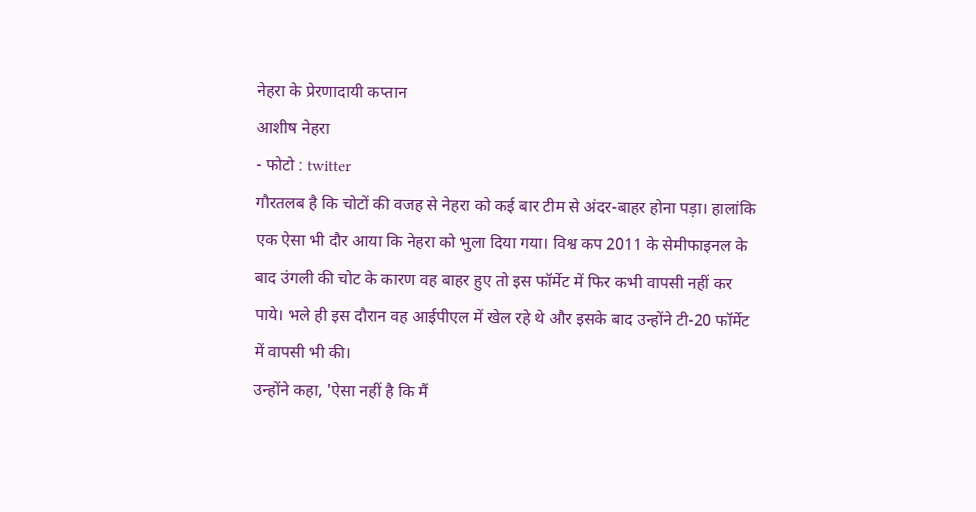नेहरा के प्रेरणादायी कप्तान
आशीष नेहरा
- फोटो : twitter
गौरतलब है कि चोटों की वजह से नेहरा को कई बार टीम से अंदर-बाहर होना पड़ा। हालांकि एक ऐसा भी दौर आया कि नेहरा को भुला दिया गया। विश्व कप 2011 के सेमीफाइनल के बाद उंगली की चोट के कारण वह बाहर हुए तो इस फॉर्मेट में फिर कभी वापसी नहीं कर पाये। भले ही इस दौरान वह आईपीएल में खेल रहे थे और इसके बाद उन्होंने टी-20 फॉर्मेट में वापसी भी की।
उन्होंने कहा, 'ऐसा नहीं है कि मैं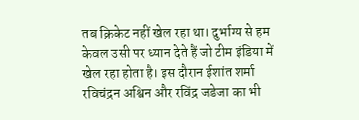तब क्रिकेट नहीं खेल रहा था। दुर्भाग्य से हम केवल उसी पर ध्यान देते हैं जो टीम इंडिया में खेल रहा होता है। इस दौरान ईशांत शर्मा रविचंद्रन अश्विन और रविंद्र जडेजा का भी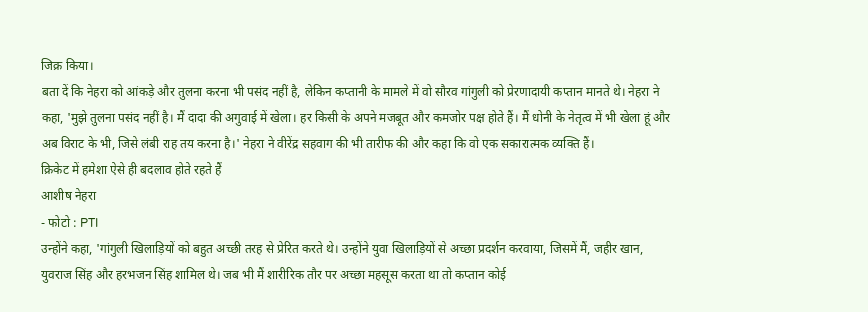जिक्र किया।
बता दें कि नेहरा को आंकड़े और तुलना करना भी पसंद नहीं है, लेकिन कप्तानी के मामले में वो सौरव गांगुली को प्रेरणादायी कप्तान मानते थे। नेहरा ने कहा, 'मुझे तुलना पसंद नहीं है। मैं दादा की अगुवाई में खेला। हर किसी के अपने मजबूत और कमजोर पक्ष होते हैं। मैं धोनी के नेतृत्व में भी खेला हूं और अब विराट के भी, जिसे लंबी राह तय करना है।' नेहरा ने वीरेंद्र सहवाग की भी तारीफ की और कहा कि वो एक सकारात्मक व्यक्ति हैं।
क्रिकेट में हमेशा ऐसे ही बदलाव होते रहते हैं
आशीष नेहरा
- फोटो : PTI
उन्होंने कहा, 'गांगुली खिलाड़ियों को बहुत अच्छी तरह से प्रेरित करते थे। उन्होंने युवा खिलाड़ियों से अच्छा प्रदर्शन करवाया, जिसमें मैं, जहीर खान, युवराज सिंह और हरभजन सिंह शामिल थे। जब भी मैं शारीरिक तौर पर अच्छा महसूस करता था तो कप्तान कोई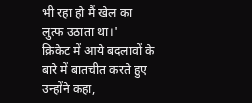भी रहा हो मैं खेल का लुत्फ उठाता था।'
क्रिकेट में आये बदलावों के बारे में बातचीत करते हुए उन्होंने कहा,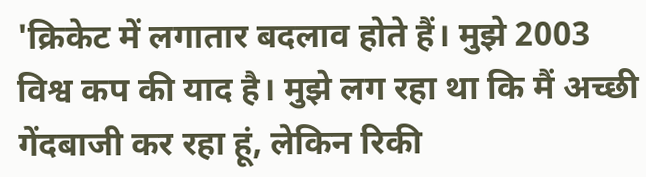'क्रिकेट में लगातार बदलाव होते हैं। मुझे 2003 विश्व कप की याद है। मुझे लग रहा था कि मैं अच्छी गेंदबाजी कर रहा हूं, लेकिन रिकी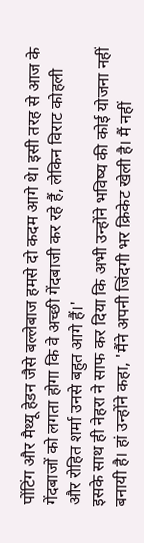पोंटिंग और मैथ्यू हेडन जैसे बल्लेबाज हमसे दो कदम आगे थे। इसी तरह से आज के गेंदबाजों को लगता होगा कि वे अच्छी गेंदबाजी कर रहे हैं, लेकिन विराट कोहली और रोहित शर्मा उनसे बहुत आगे हैं।'
इसके साथ ही नेहरा ने साफ कर दिया कि अभी उन्होंने भविष्य की कोई योजना नहीं बनायी है। हां उन्होंने कहा, 'मैंने अपनी जिंदगी भर क्रिकेट खेली है। मैं नहीं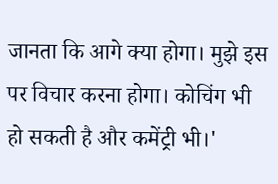जानता कि आगे क्या होगा। मुझे इस पर विचार करना होगा। कोचिंग भी हो सकती है और कमेंट्री भी।'